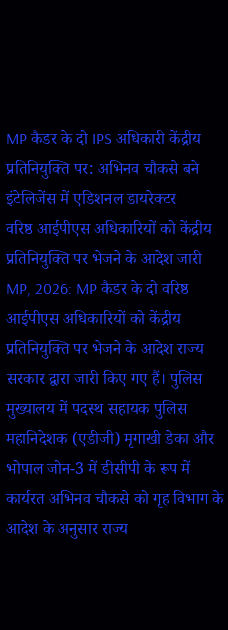MP कैडर के दो IPS अधिकारी केंद्रीय प्रतिनियुक्ति पर: अभिनव चौकसे बने इंटेलिजेंस में एडिशनल डायरेक्टर
वरिष्ठ आईपीएस अधिकारियों को केंद्रीय प्रतिनियुक्ति पर भेजने के आदेश जारी
MP, 2026: MP कैडर के दो वरिष्ठ आईपीएस अधिकारियों को केंद्रीय प्रतिनियुक्ति पर भेजने के आदेश राज्य सरकार द्वारा जारी किए गए हैं। पुलिस मुख्यालय में पदस्थ सहायक पुलिस महानिदेशक (एडीजी) मृगाखी डेका और भोपाल जोन-3 में डीसीपी के रूप में कार्यरत अभिनव चौकसे को गृह विभाग के आदेश के अनुसार राज्य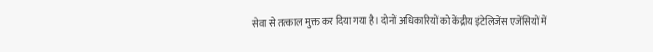सेवा से तत्काल मुक्त कर दिया गया है। दोनों अधिकारियों को केंद्रीय इंटेलिजेंस एजेंसियों में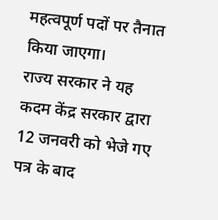महत्वपूर्ण पदों पर तैनात किया जाएगा।
राज्य सरकार ने यह कदम केंद्र सरकार द्वारा 12 जनवरी को भेजे गए पत्र के बाद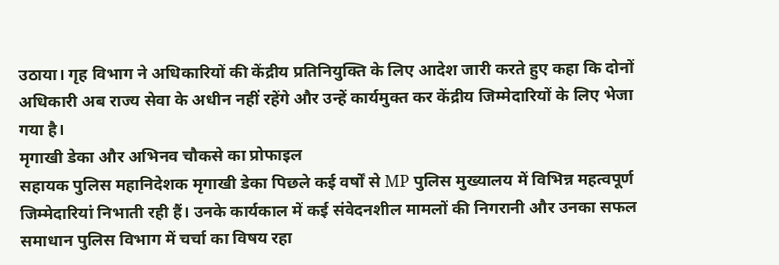उठाया। गृह विभाग ने अधिकारियों की केंद्रीय प्रतिनियुक्ति के लिए आदेश जारी करते हुए कहा कि दोनों अधिकारी अब राज्य सेवा के अधीन नहीं रहेंगे और उन्हें कार्यमुक्त कर केंद्रीय जिम्मेदारियों के लिए भेजा गया है।
मृगाखी डेका और अभिनव चौकसे का प्रोफाइल
सहायक पुलिस महानिदेशक मृगाखी डेका पिछले कई वर्षों से MP पुलिस मुख्यालय में विभिन्न महत्वपूर्ण जिम्मेदारियां निभाती रही हैं। उनके कार्यकाल में कई संवेदनशील मामलों की निगरानी और उनका सफल समाधान पुलिस विभाग में चर्चा का विषय रहा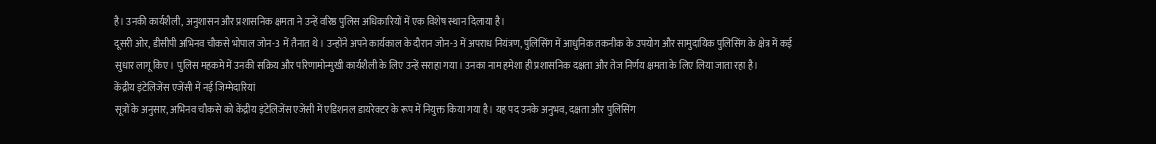है। उनकी कार्यशैली, अनुशासन और प्रशासनिक क्षमता ने उन्हें वरिष्ठ पुलिस अधिकारियों में एक विशेष स्थान दिलाया है।
दूसरी ओर, डीसीपी अभिनव चौकसे भोपाल जोन-3 में तैनात थे। उन्होंने अपने कार्यकाल के दौरान जोन-3 में अपराध नियंत्रण, पुलिसिंग में आधुनिक तकनीक के उपयोग और सामुदायिक पुलिसिंग के क्षेत्र में कई सुधार लागू किए। पुलिस महकमे में उनकी सक्रिय और परिणामोन्मुखी कार्यशैली के लिए उन्हें सराहा गया। उनका नाम हमेशा ही प्रशासनिक दक्षता और तेज निर्णय क्षमता के लिए लिया जाता रहा है।
केंद्रीय इंटेलिजेंस एजेंसी में नई जिम्मेदारियां
सूत्रों के अनुसार, अभिनव चौकसे को केंद्रीय इंटेलिजेंस एजेंसी में एडिशनल डायरेक्टर के रूप में नियुक्त किया गया है। यह पद उनके अनुभव, दक्षता और पुलिसिंग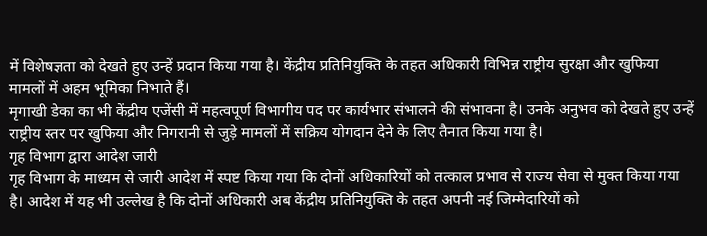में विशेषज्ञता को देखते हुए उन्हें प्रदान किया गया है। केंद्रीय प्रतिनियुक्ति के तहत अधिकारी विभिन्न राष्ट्रीय सुरक्षा और खुफिया मामलों में अहम भूमिका निभाते हैं।
मृगाखी डेका का भी केंद्रीय एजेंसी में महत्वपूर्ण विभागीय पद पर कार्यभार संभालने की संभावना है। उनके अनुभव को देखते हुए उन्हें राष्ट्रीय स्तर पर खुफिया और निगरानी से जुड़े मामलों में सक्रिय योगदान देने के लिए तैनात किया गया है।
गृह विभाग द्वारा आदेश जारी
गृह विभाग के माध्यम से जारी आदेश में स्पष्ट किया गया कि दोनों अधिकारियों को तत्काल प्रभाव से राज्य सेवा से मुक्त किया गया है। आदेश में यह भी उल्लेख है कि दोनों अधिकारी अब केंद्रीय प्रतिनियुक्ति के तहत अपनी नई जिम्मेदारियों को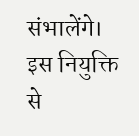संभालेंगे।
इस नियुक्ति से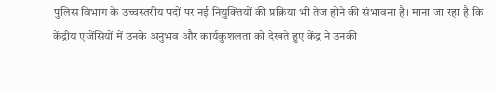पुलिस विभाग के उच्चस्तरीय पदों पर नई नियुक्तियों की प्रक्रिया भी तेज होने की संभावना है। माना जा रहा है कि केंद्रीय एजेंसियों में उनके अनुभव और कार्यकुशलता को देखते हुए केंद्र ने उनकी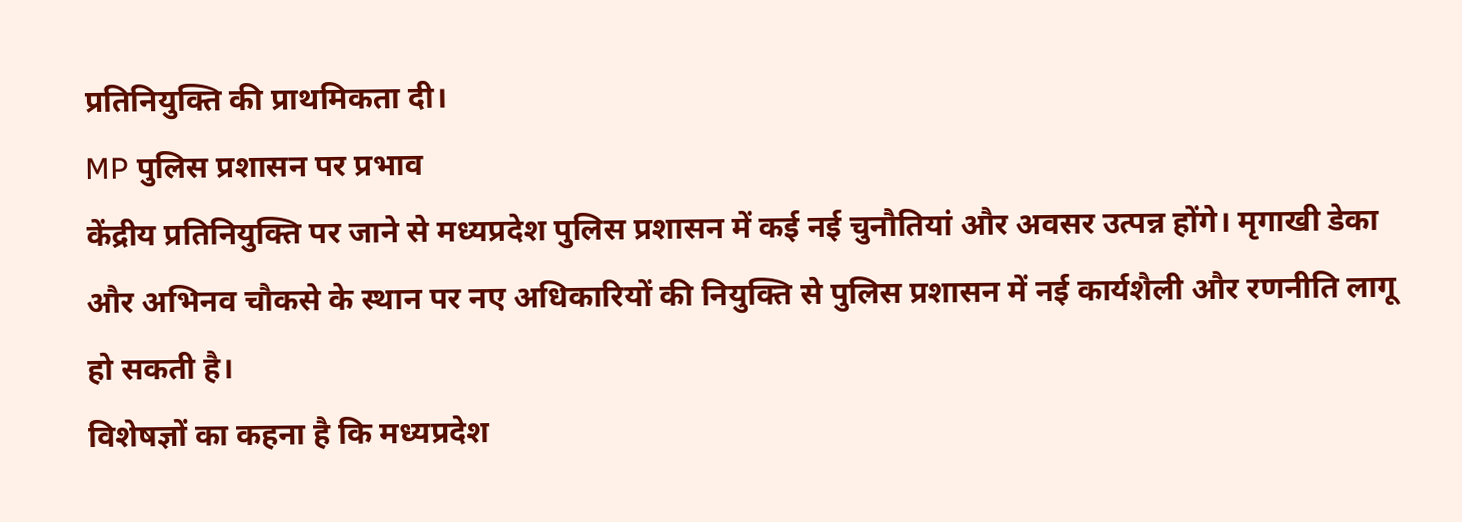प्रतिनियुक्ति की प्राथमिकता दी।
MP पुलिस प्रशासन पर प्रभाव
केंद्रीय प्रतिनियुक्ति पर जाने से मध्यप्रदेश पुलिस प्रशासन में कई नई चुनौतियां और अवसर उत्पन्न होंगे। मृगाखी डेका और अभिनव चौकसे के स्थान पर नए अधिकारियों की नियुक्ति से पुलिस प्रशासन में नई कार्यशैली और रणनीति लागू हो सकती है।
विशेषज्ञों का कहना है कि मध्यप्रदेश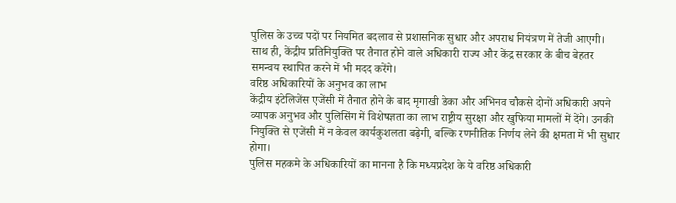पुलिस के उच्च पदों पर नियमित बदलाव से प्रशासनिक सुधार और अपराध नियंत्रण में तेजी आएगी। साथ ही, केंद्रीय प्रतिनियुक्ति पर तैनात होने वाले अधिकारी राज्य और केंद्र सरकार के बीच बेहतर समन्वय स्थापित करने में भी मदद करेंगे।
वरिष्ठ अधिकारियों के अनुभव का लाभ
केंद्रीय इंटेलिजेंस एजेंसी में तैनात होने के बाद मृगाखी डेका और अभिनव चौकसे दोनों अधिकारी अपने व्यापक अनुभव और पुलिसिंग में विशेषज्ञता का लाभ राष्ट्रीय सुरक्षा और खुफिया मामलों में देंगे। उनकी नियुक्ति से एजेंसी में न केवल कार्यकुशलता बढ़ेगी, बल्कि रणनीतिक निर्णय लेने की क्षमता में भी सुधार होगा।
पुलिस महकमे के अधिकारियों का मानना है कि मध्यप्रदेश के ये वरिष्ठ अधिकारी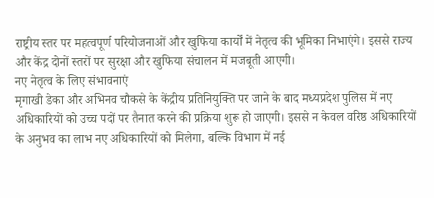राष्ट्रीय स्तर पर महत्वपूर्ण परियोजनाओं और खुफिया कार्यों में नेतृत्व की भूमिका निभाएंगे। इससे राज्य और केंद्र दोनों स्तरों पर सुरक्षा और खुफिया संचालन में मजबूती आएगी।
नए नेतृत्व के लिए संभावनाएं
मृगाखी डेका और अभिनव चौकसे के केंद्रीय प्रतिनियुक्ति पर जाने के बाद मध्यप्रदेश पुलिस में नए अधिकारियों को उच्च पदों पर तैनात करने की प्रक्रिया शुरू हो जाएगी। इससे न केवल वरिष्ठ अधिकारियों के अनुभव का लाभ नए अधिकारियों को मिलेगा, बल्कि विभाग में नई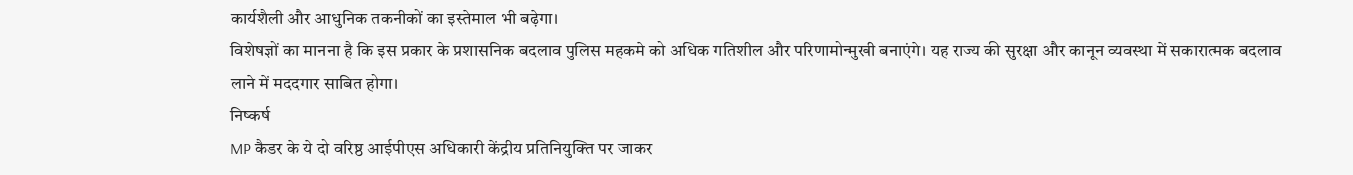कार्यशैली और आधुनिक तकनीकों का इस्तेमाल भी बढ़ेगा।
विशेषज्ञों का मानना है कि इस प्रकार के प्रशासनिक बदलाव पुलिस महकमे को अधिक गतिशील और परिणामोन्मुखी बनाएंगे। यह राज्य की सुरक्षा और कानून व्यवस्था में सकारात्मक बदलाव लाने में मददगार साबित होगा।
निष्कर्ष
MP कैडर के ये दो वरिष्ठ आईपीएस अधिकारी केंद्रीय प्रतिनियुक्ति पर जाकर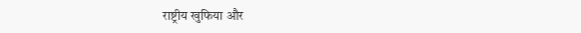राष्ट्रीय खुफिया और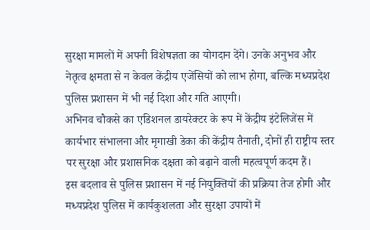सुरक्षा मामलों में अपनी विशेषज्ञता का योगदान देंगे। उनके अनुभव और नेतृत्व क्षमता से न केवल केंद्रीय एजेंसियों को लाभ होगा, बल्कि मध्यप्रदेश पुलिस प्रशासन में भी नई दिशा और गति आएगी।
अभिनव चौकसे का एडिशनल डायरेक्टर के रूप में केंद्रीय इंटेलिजेंस में कार्यभार संभालना और मृगाखी डेका की केंद्रीय तैनाती, दोनों ही राष्ट्रीय स्तर पर सुरक्षा और प्रशासनिक दक्षता को बढ़ाने वाली महत्वपूर्ण कदम हैं।
इस बदलाव से पुलिस प्रशासन में नई नियुक्तियों की प्रक्रिया तेज होगी और मध्यप्रदेश पुलिस में कार्यकुशलता और सुरक्षा उपायों में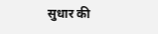सुधार की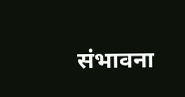संभावना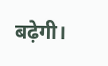बढ़ेगी।